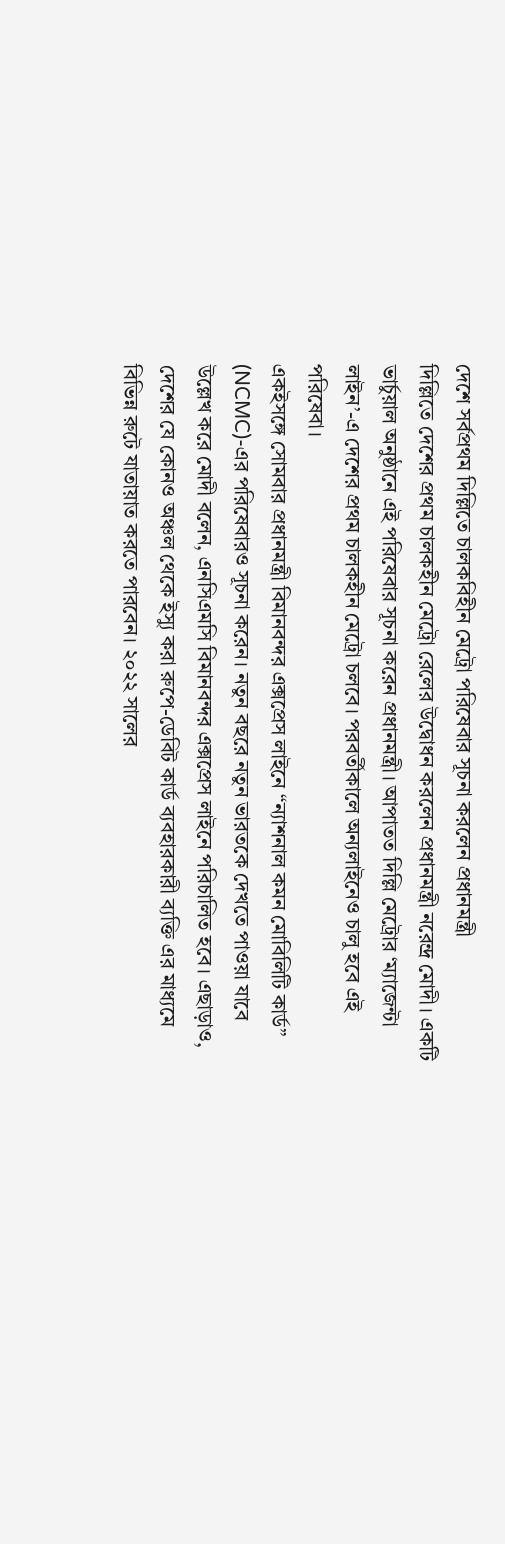দেশে সর্বপ্রথম দিল্লিতে চালকবিহীন মেট্রো পরিষেবার সূচনা করলেন প্রধানমন্ত্রী
দিল্লিতে দেশের প্রথম চালকহীন মেট্রো রেলের উদ্বোধন করলেন প্রধানমন্ত্রী নরেন্দ্র মোদী। একটি ভার্চুয়াল অনুষ্ঠানে এই পরিষেবার সূচনা করেন প্রধানমন্ত্রী। আপাতত দিল্লি মেট্রোর ‘ম্যাজেন্টা লাইন’-এ দেশের প্রথম চালকহীন মেট্রো চলবে। পরবর্তীকালে অন্যলাইনেও চালু হবে এই পরিষেবা।
একইসঙ্গে সোমবার প্রধানমন্ত্রী বিমানবন্দর এক্সপ্রেস লাইনে “ন্যাশনাল কমন মোবিলিটি কার্ড” (NCMC)-এর পরিষেবারও সূচনা করেন। নতুন বছরে নতুন ভারতকে দেখতে পাওয়া যাবে উল্লেখ করে মোদী বলেন, এনসিএমসি বিমানবন্দর এক্সপ্রেস লাইনে পরিচালিত হবে। এছাড়াও, দেশের যে কোনও অঞ্চল থেকে ইস্যু করা রুপে-ডেবিট কার্ড ব্যবহারকারী ব্যক্তি এর মাধ্যমে বিভিন্ন রুটে যাতায়াত করতে পারবেন। ২০২২ সালের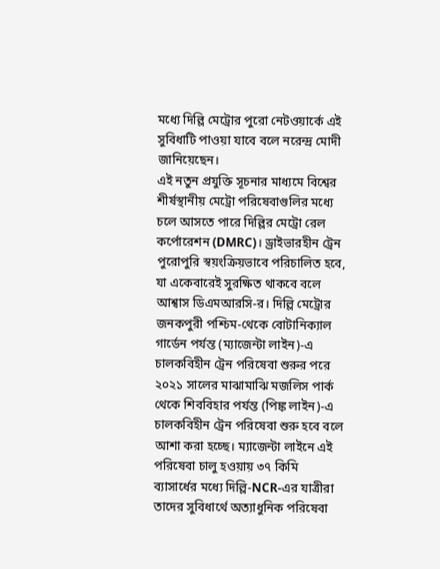মধ্যে দিল্লি মেট্রোর পুরো নেটওয়ার্কে এই সুবিধাটি পাওয়া যাবে বলে নরেন্দ্র মোদী জানিয়েছেন।
এই নতুন প্রযুক্তি সূচনার মাধ্যমে বিশ্বের শীর্ষস্থানীয় মেট্রো পরিষেবাগুলির মধ্যে চলে আসতে পারে দিল্লির মেট্রো রেল কর্পোরেশন (DMRC)। ড্রাইভারহীন ট্রেন পুরোপুরি স্বয়ংক্রিয়ভাবে পরিচালিত হবে, যা একেবারেই সুরক্ষিত থাকবে বলে আশ্বাস ডিএমআরসি-র। দিল্লি মেট্রোর জনকপুরী পশ্চিম-থেকে বোটানিক্যাল গার্ডেন পর্যন্ত (ম্যাজেন্টা লাইন)-এ চালকবিহীন ট্রেন পরিষেবা শুরুর পরে ২০২১ সালের মাঝামাঝি মজলিস পার্ক থেকে শিববিহার পর্যন্ত (পিঙ্ক লাইন)-এ চালকবিহীন ট্রেন পরিষেবা শুরু হবে বলে আশা করা হচ্ছে। ম্যাজেন্টা লাইনে এই পরিষেবা চালু হওয়ায় ৩৭ কিমি ব্যাসার্ধের মধ্যে দিল্লি-NCR-এর যাত্রীরা তাদের সুবিধার্থে অত্যাধুনিক পরিষেবা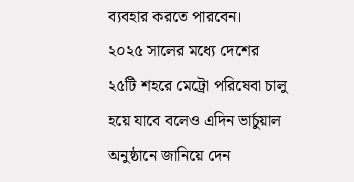ব্যবহার করতে পারবেন।
২০২৫ সালের মধ্যে দেশের ২৫টি শহরে মেট্রো পরিষেবা চালু হয়ে যাবে বলেও এদিন ভার্চুয়াল অনুষ্ঠানে জানিয়ে দেন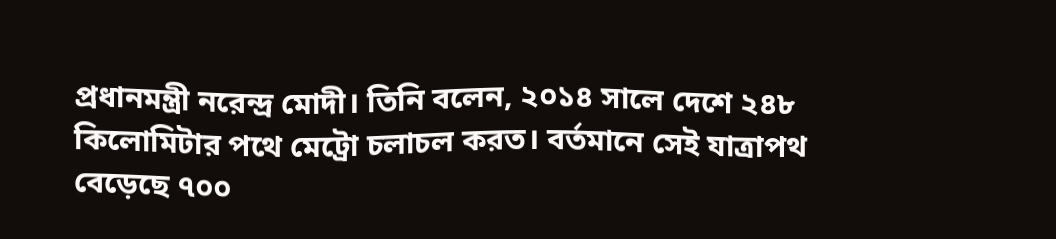প্রধানমন্ত্রী নরেন্দ্র মোদী। তিনি বলেন, ২০১৪ সালে দেশে ২৪৮ কিলোমিটার পথে মেট্রো চলাচল করত। বর্তমানে সেই যাত্রাপথ বেড়েছে ৭০০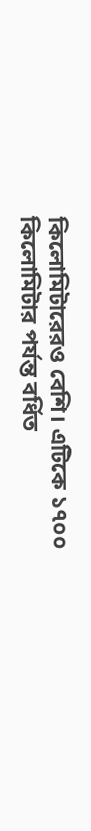কিলোমিটারেরও বেশি। এটিকে ১৭০০ কিলোমিটার পর্যন্ত বর্ধিত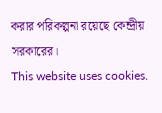করার পরিকল্পনা রয়েছে কেন্দ্রীয় সরকারের।
This website uses cookies.